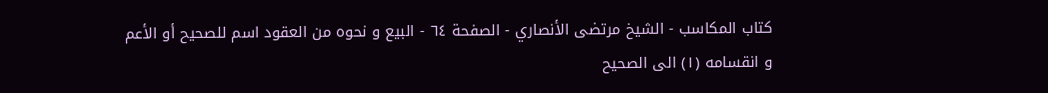كتاب المكاسب - الشيخ مرتضى الأنصاري - الصفحة ٦٤ - البيع و نحوه من العقود اسم للصحيح أو الأعم
و انقسامه (١) الى الصحيح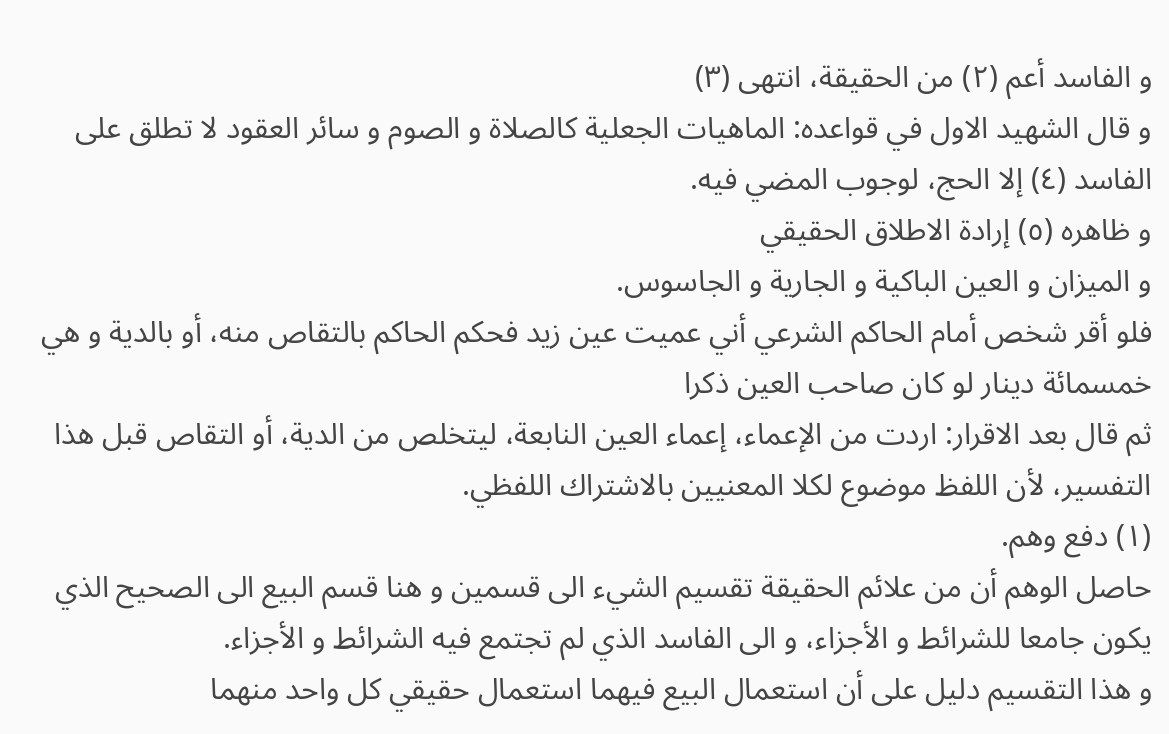و الفاسد أعم (٢) من الحقيقة، انتهى (٣)
و قال الشهيد الاول في قواعده: الماهيات الجعلية كالصلاة و الصوم و سائر العقود لا تطلق على الفاسد (٤) إلا الحج، لوجوب المضي فيه.
و ظاهره (٥) إرادة الاطلاق الحقيقي
و الميزان و العين الباكية و الجارية و الجاسوس.
فلو أقر شخص أمام الحاكم الشرعي أني عميت عين زيد فحكم الحاكم بالتقاص منه، أو بالدية و هي خمسمائة دينار لو كان صاحب العين ذكرا
ثم قال بعد الاقرار: اردت من الإعماء، إعماء العين النابعة، ليتخلص من الدية، أو التقاص قبل هذا التفسير، لأن اللفظ موضوع لكلا المعنيين بالاشتراك اللفظي.
(١) دفع وهم.
حاصل الوهم أن من علائم الحقيقة تقسيم الشيء الى قسمين و هنا قسم البيع الى الصحيح الذي يكون جامعا للشرائط و الأجزاء، و الى الفاسد الذي لم تجتمع فيه الشرائط و الأجزاء.
و هذا التقسيم دليل على أن استعمال البيع فيهما استعمال حقيقي كل واحد منهما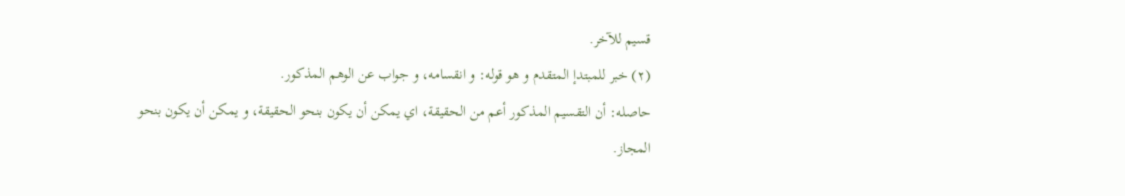قسيم للآخر.
(٢) خبر للمبتدإ المتقدم و هو قوله: و انقسامه، و جواب عن الوهم المذكور.
حاصله: أن التقسيم المذكور أعم من الحقيقة، اي يمكن أن يكون بنحو الحقيقة، و يمكن أن يكون بنحو المجاز.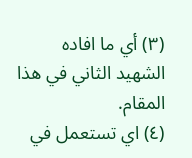(٣) أي ما افاده الشهيد الثاني في هذا المقام.
(٤) اي تستعمل في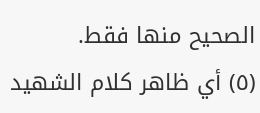الصحيح منها فقط.
(٥) أي ظاهر كلام الشهيد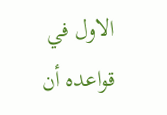الاول في قواعده أن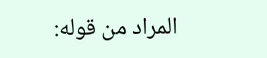المراد من قوله: